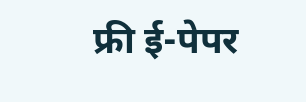फ्री ई-पेपर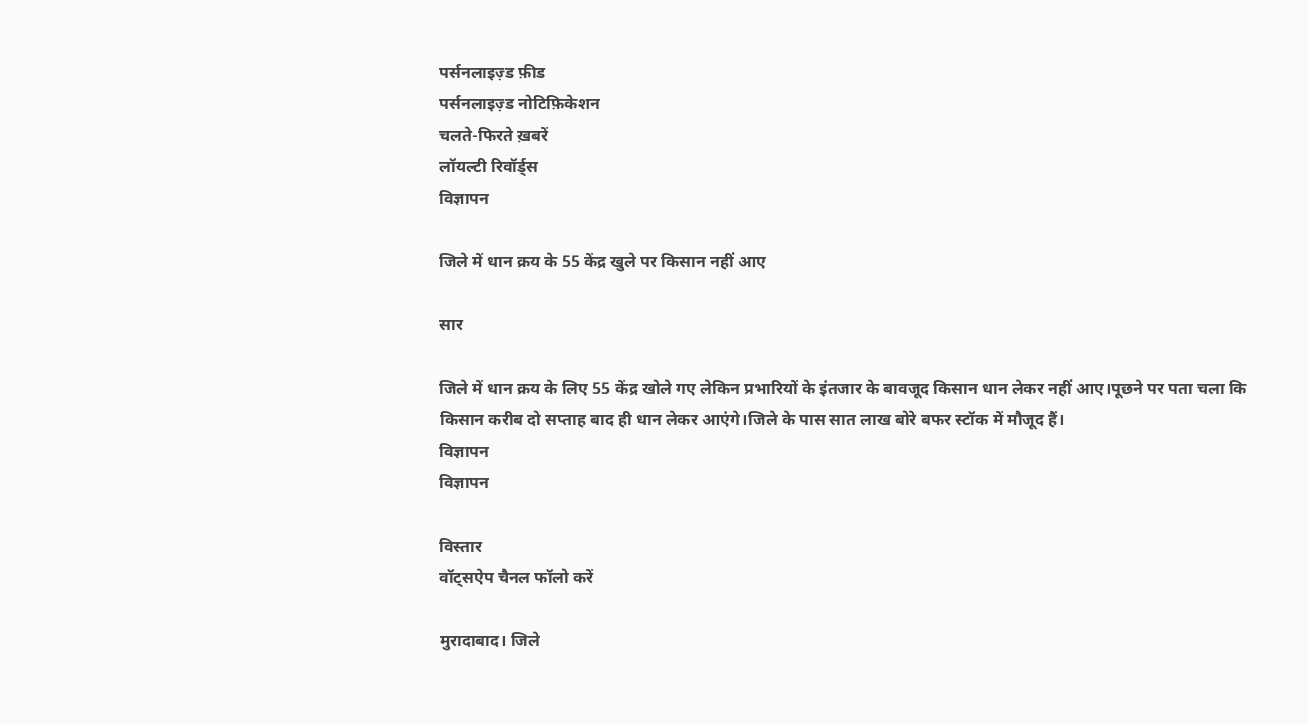पर्सनलाइज़्ड फ़ीड
पर्सनलाइज़्ड नोटिफ़िकेशन
चलते-फिरते ख़बरें
लॉयल्टी रिवॉर्ड्स
विज्ञापन

जिले में धान क्रय के 55 केंद्र खुले पर किसान नहीं आए

सार

जिले में धान क्रय के लिए 55 केंद्र खोले गए लेकिन प्रभारियों के इंतजार के बावजूद किसान धान लेकर नहीं आए।पूछने पर पता चला कि किसान करीब दो सप्ताह बाद ही धान लेकर आएंगे।जिले के पास सात लाख बोरे बफर स्टॉक में मौजूद हैं।
विज्ञापन
विज्ञापन

विस्तार
वॉट्सऐप चैनल फॉलो करें

मुरादाबाद। जिले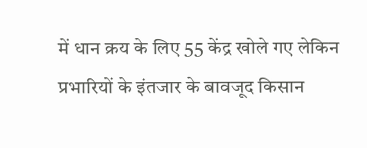में धान क्रय के लिए 55 केंद्र खोले गए लेकिन प्रभारियों के इंतजार के बावजूद किसान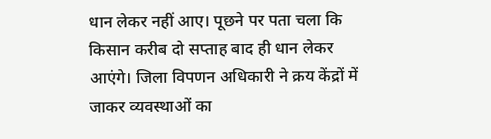धान लेकर नहीं आए। पूछने पर पता चला कि किसान करीब दो सप्ताह बाद ही धान लेकर आएंगे। जिला विपणन अधिकारी ने क्रय केंद्रों में जाकर व्यवस्थाओं का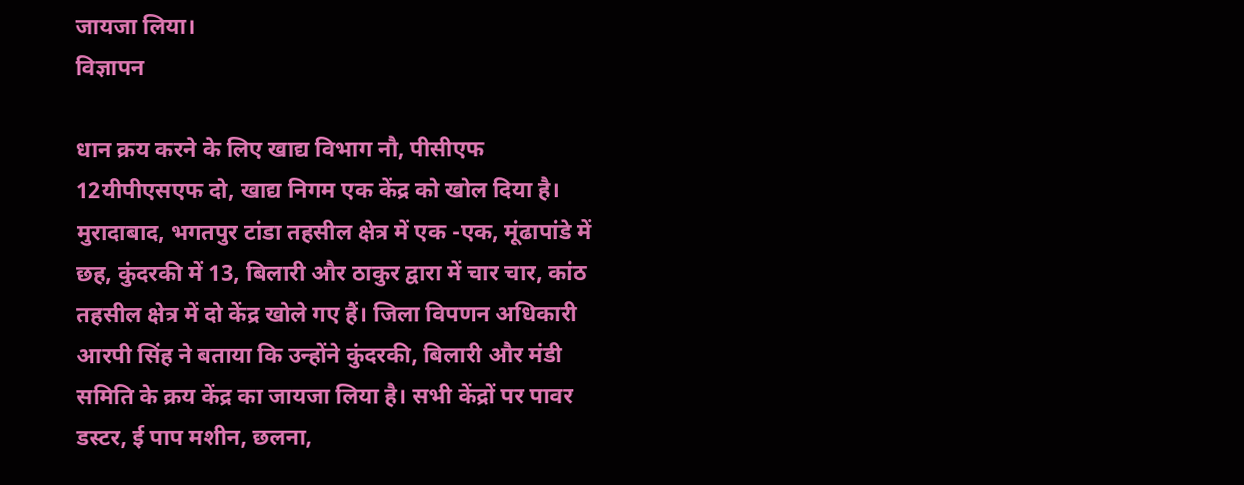जायजा लिया।
विज्ञापन

धान क्रय करने के लिए खाद्य विभाग नौ, पीसीएफ 12यीपीएसएफ दो, खाद्य निगम एक केंद्र को खोल दिया है। मुरादाबाद, भगतपुर टांडा तहसील क्षेत्र में एक -एक, मूंढापांडे में छह, कुंदरकी में 13, बिलारी और ठाकुर द्वारा में चार चार, कांठ तहसील क्षेत्र में दो केंद्र खोले गए हैं। जिला विपणन अधिकारी आरपी सिंह ने बताया कि उन्होंने कुंदरकी, बिलारी और मंडी समिति के क्रय केंद्र का जायजा लिया है। सभी केंद्रों पर पावर डस्टर, ई पाप मशीन, छलना,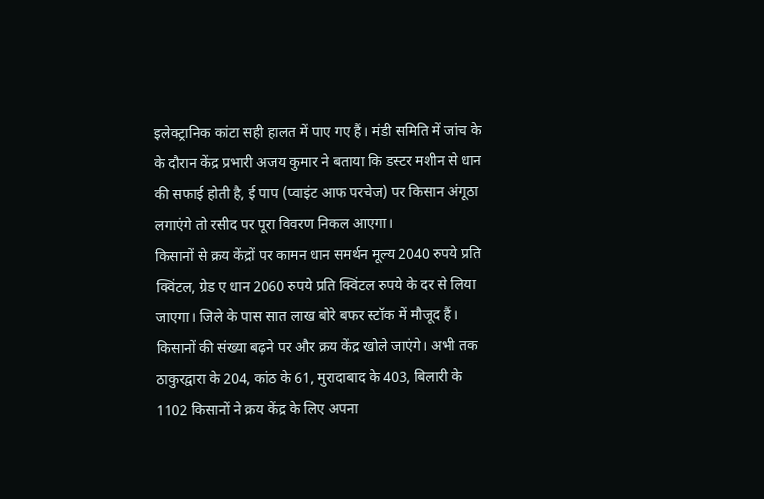इलेक्ट्रानिक कांटा सही हालत में पाए गए हैं। मंडी समिति में जांच के के दौरान केंद्र प्रभारी अजय कुमार ने बताया कि डस्टर मशीन से धान की सफाई होती है, ई पाप (प्वाइंट आफ परचेज) पर किसान अंगूठा लगाएंगे तो रसीद पर पूरा विवरण निकल आएगा।
किसानों से क्रय केंद्रों पर कामन धान समर्थन मूल्य 2040 रुपये प्रति क्विंटल, ग्रेड ए धान 2060 रुपये प्रति क्विंटल रुपये के दर से लिया जाएगा। जिले के पास सात लाख बोरे बफर स्टॉक में मौजूद हैं। किसानों की संख्या बढ़ने पर और क्रय केंद्र खोले जाएंगे। अभी तक ठाकुरद्वारा के 204, कांठ के 61, मुरादाबाद के 403, बिलारी के 1102 किसानों ने क्रय केंद्र के लिए अपना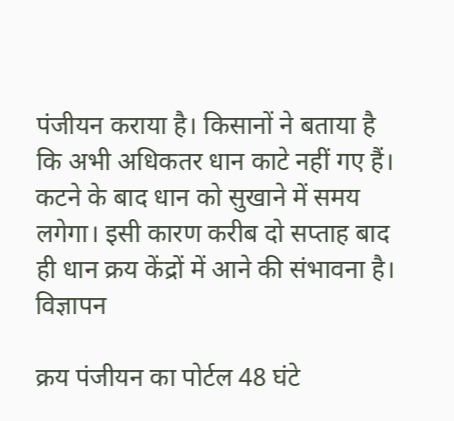पंजीयन कराया है। किसानों ने बताया है कि अभी अधिकतर धान काटे नहीं गए हैं। कटने के बाद धान को सुखाने में समय लगेगा। इसी कारण करीब दो सप्ताह बाद ही धान क्रय केंद्रों में आने की संभावना है।
विज्ञापन

क्रय पंजीयन का पोर्टल 48 घंटे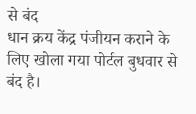से बंद
धान क्रय केंद्र पंजीयन कराने के लिए खोला गया पोर्टल बुधवार से बंद है।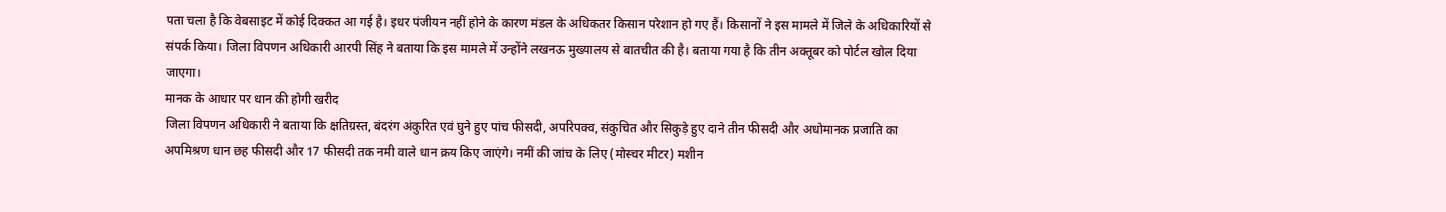पता चला है कि वेबसाइट में कोई दिक्कत आ गई है। इधर पंजीयन नहीं होने के कारण मंडल के अधिकतर किसान परेशान हो गए हैं। किसानों ने इस मामले में जिले के अधिकारियों से संपर्क किया। जिला विपणन अधिकारी आरपी सिंह ने बताया कि इस मामले में उन्होंने लखनऊ मुख्यालय से बातचीत की है। बताया गया है कि तीन अक्तूबर को पोर्टल खोल दिया जाएगा।
मानक के आधार पर धान की होगी खरीद
जिला विपणन अधिकारी ने बताया कि क्षतिग्रस्त, बंदरंग अंकुरित एवं घुने हुए पांच फीसदी, अपरिपक्व, संकुचित और सिकुड़े हुए दाने तीन फीसदी और अधोमानक प्रजाति का अपमिश्रण धान छह फीसदी और 17 फीसदी तक नमी वाले धान क्रय किए जाएंगे। नमीं की जांच के लिए (मोस्चर मीटर) मशीन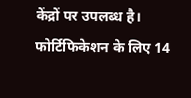केंद्रों पर उपलब्ध है।
फोर्टिफिकेशन के लिए 14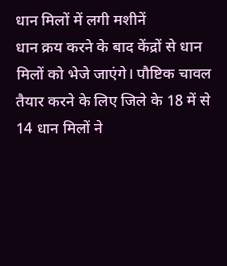धान मिलों में लगी मशीनें
धान क्रय करने के बाद केंद्रों से धान मिलों को भेजे जाएंगे। पौष्टिक चावल तैयार करने के लिए जिले के 18 में से 14 धान मिलों ने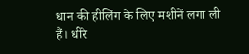धान की हीलिंग के लिए मशीनें लगा ली हैं। धीरे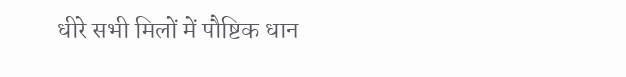धीरे सभी मिलों में पौष्टिक धान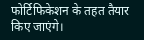फोर्टिफिकेशन के तहत तैयार किए जाएंगे।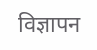विज्ञापन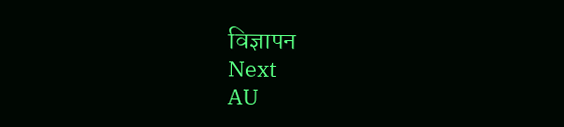विज्ञापन
Next
AU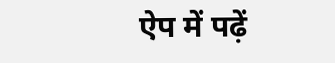ऐप में पढ़ें